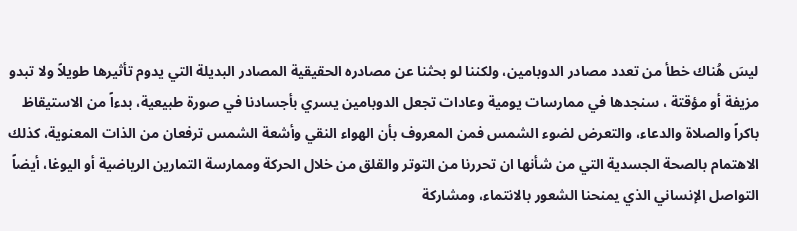ليسَ هُناك خطأ من تعدد مصادر الدوبامين، ولكننا لو بحثنا عن مصادره الحقيقية المصادر البديلة التي يدوم تأثيرها طويلاً ولا تبدو مزيفة أو مؤقتة ، سنجدها في ممارسات يومية وعادات تجعل الدوبامين يسري بأجسادنا في صورة طبيعية، بدءاً من الاستيقاظ باكراً والصلاة والدعاء، والتعرض لضوء الشمس فمن المعروف بأن الهواء النقي وأشعة الشمس ترفعان من الذات المعنوية، كذلك الاهتمام بالصحة الجسدية التي من شأنها ان تحررنا من التوتر والقلق من خلال الحركة وممارسة التمارين الرياضية أو اليوغا، أيضاً التواصل الإنساني الذي يمنحنا الشعور بالانتماء، ومشاركة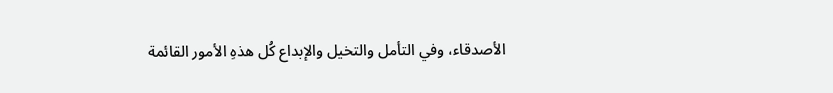الأصدقاء، وفي التأمل والتخيل والإبداع كُل هذهِ الأمور القائمة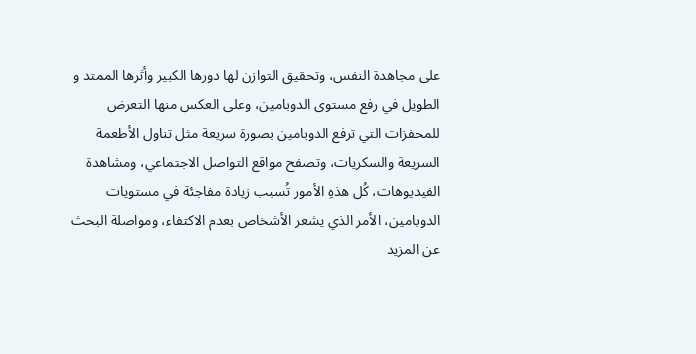على مجاهدة النفس، وتحقيق التوازن لها دورها الكبير وأثرها الممتد و الطويل في رفع مستوى الدوبامين، وعلى العكس منها التعرض للمحفزات التي ترفع الدوبامين بصورة سريعة مثل تناول الأطعمة السريعة والسكريات، وتصفح مواقع التواصل الاجتماعي، ومشاهدة الفيديوهات، كُل هذهِ الأمور تُسبب زيادة مفاجئة في مستويات الدوبامين، الأمر الذي يشعر الأشخاص بعدم الاكتفاء، ومواصلة البحث عن المزيد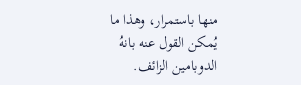منها باستمرار، وهذا ما يُمكن القول عنه بانهُ الدوبامين الزائف.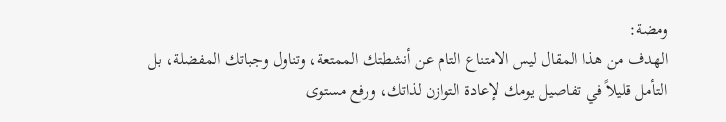ومضة:
الهدف من هذا المقال ليس الامتناع التام عن أنشطتك الممتعة، وتناول وجباتك المفضلة، بل التأمل قليلاً في تفاصيل يومك لإعادة التوازن لذاتك، ورفع مستوى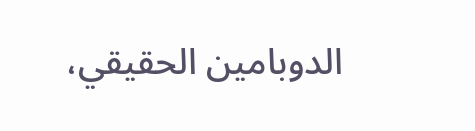الدوبامين الحقيقي،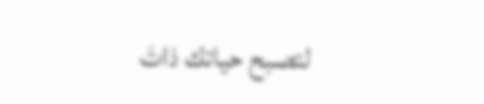لتصبح حياتك ذاتَ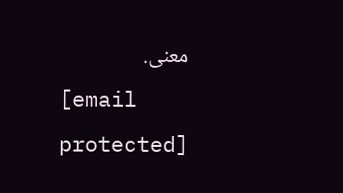معنى.
[email protected]